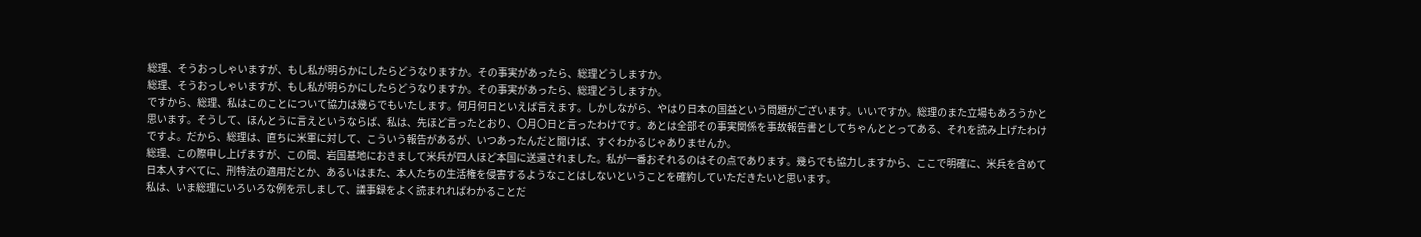総理、そうおっしゃいますが、もし私が明らかにしたらどうなりますか。その事実があったら、総理どうしますか。
総理、そうおっしゃいますが、もし私が明らかにしたらどうなりますか。その事実があったら、総理どうしますか。
ですから、総理、私はこのことについて協力は幾らでもいたします。何月何日といえば言えます。しかしながら、やはり日本の国益という問題がございます。いいですか。総理のまた立場もあろうかと思います。そうして、ほんとうに言えというならば、私は、先ほど言ったとおり、〇月〇日と言ったわけです。あとは全部その事実関係を事故報告書としてちゃんととってある、それを読み上げたわけですよ。だから、総理は、直ちに米軍に対して、こういう報告があるが、いつあったんだと聞けば、すぐわかるじゃありませんか。
総理、この際申し上げますが、この間、岩国基地におきまして米兵が四人ほど本国に送還されました。私が一番おそれるのはその点であります。幾らでも協力しますから、ここで明確に、米兵を含めて日本人すべてに、刑特法の適用だとか、あるいはまた、本人たちの生活権を侵害するようなことはしないということを確約していただきたいと思います。
私は、いま総理にいろいろな例を示しまして、議事録をよく読まれればわかることだ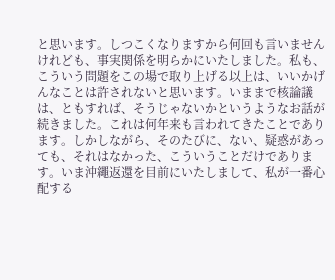と思います。しつこくなりますから何回も言いませんけれども、事実関係を明らかにいたしました。私も、こういう問題をこの場で取り上げる以上は、いいかげんなことは許されないと思います。いままで核論議は、ともすれば、そうじゃないかというようなお話が続きました。これは何年来も言われてきたことであります。しかしながら、そのたびに、ない、疑惑があっても、それはなかった、こういうことだけであります。いま沖繩返還を目前にいたしまして、私が一番心配する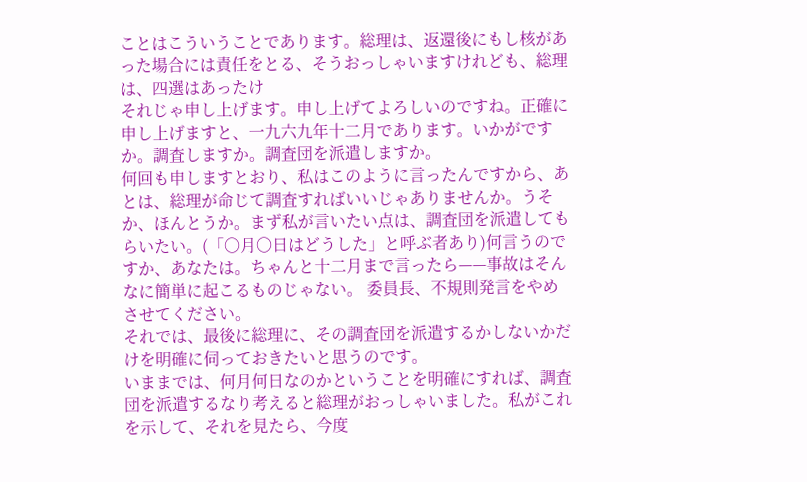ことはこういうことであります。総理は、返還後にもし核があった場合には責任をとる、そうおっしゃいますけれども、総理は、四選はあったけ
それじゃ申し上げます。申し上げてよろしいのですね。正確に申し上げますと、一九六九年十二月であります。いかがですか。調査しますか。調査団を派遣しますか。
何回も申しますとおり、私はこのように言ったんですから、あとは、総理が命じて調査すればいいじゃありませんか。うそか、ほんとうか。まず私が言いたい点は、調査団を派遣してもらいたい。(「〇月〇日はどうした」と呼ぶ者あり)何言うのですか、あなたは。ちゃんと十二月まで言ったら——事故はそんなに簡単に起こるものじゃない。 委員長、不規則発言をやめさせてください。
それでは、最後に総理に、その調査団を派遣するかしないかだけを明確に伺っておきたいと思うのです。
いままでは、何月何日なのかということを明確にすれば、調査団を派遣するなり考えると総理がおっしゃいました。私がこれを示して、それを見たら、今度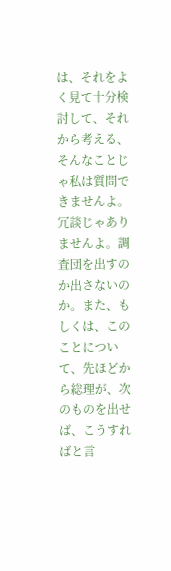は、それをよく見て十分検討して、それから考える、そんなことじゃ私は質問できませんよ。冗談じゃありませんよ。調査団を出すのか出さないのか。また、もしくは、このことについて、先ほどから総理が、次のものを出せば、こうすればと言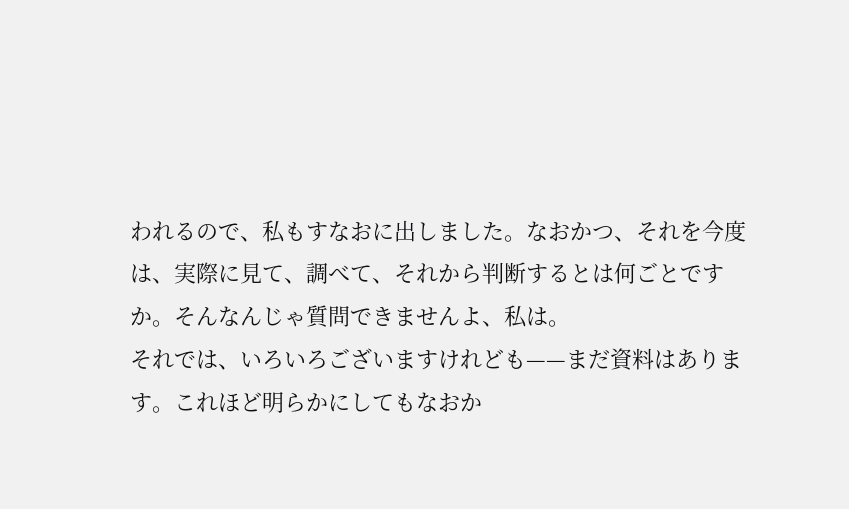われるので、私もすなおに出しました。なおかつ、それを今度は、実際に見て、調べて、それから判断するとは何ごとですか。そんなんじゃ質問できませんよ、私は。
それでは、いろいろございますけれども——まだ資料はあります。これほど明らかにしてもなおか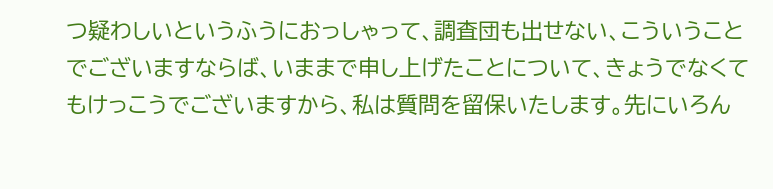つ疑わしいというふうにおっしゃって、調査団も出せない、こういうことでございますならば、いままで申し上げたことについて、きょうでなくてもけっこうでございますから、私は質問を留保いたします。先にいろん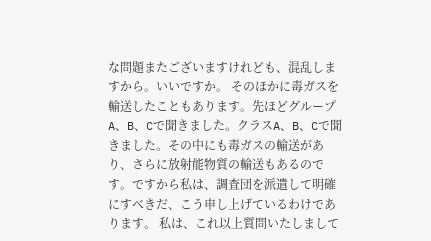な問題またございますけれども、混乱しますから。いいですか。 そのほかに毒ガスを輸送したこともあります。先ほどグループA、B、Cで聞きました。クラスA、B、Cで聞きました。その中にも毒ガスの輸送があり、さらに放射能物質の輸送もあるのです。ですから私は、調査団を派遣して明確にすべきだ、こう申し上げているわけであります。 私は、これ以上質問いたしまして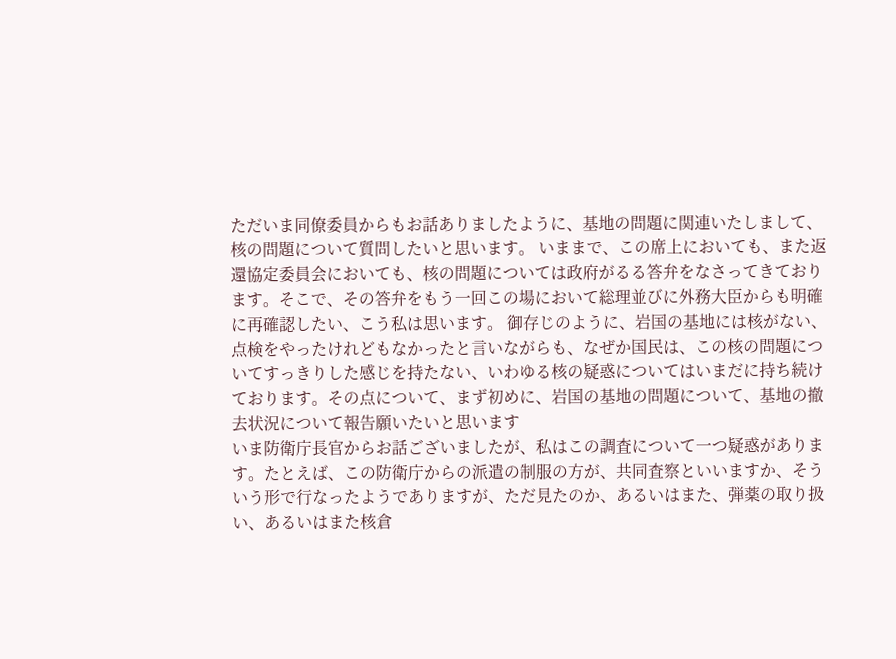ただいま同僚委員からもお話ありましたように、基地の問題に関連いたしまして、核の問題について質問したいと思います。 いままで、この席上においても、また返還協定委員会においても、核の問題については政府がるる答弁をなさってきております。そこで、その答弁をもう一回この場において総理並びに外務大臣からも明確に再確認したい、こう私は思います。 御存じのように、岩国の基地には核がない、点検をやったけれどもなかったと言いながらも、なぜか国民は、この核の問題についてすっきりした感じを持たない、いわゆる核の疑惑についてはいまだに持ち続けております。その点について、まず初めに、岩国の基地の問題について、基地の撤去状況について報告願いたいと思います
いま防衛庁長官からお話ございましたが、私はこの調査について一つ疑惑があります。たとえば、この防衛庁からの派遣の制服の方が、共同査察といいますか、そういう形で行なったようでありますが、ただ見たのか、あるいはまた、弾薬の取り扱い、あるいはまた核倉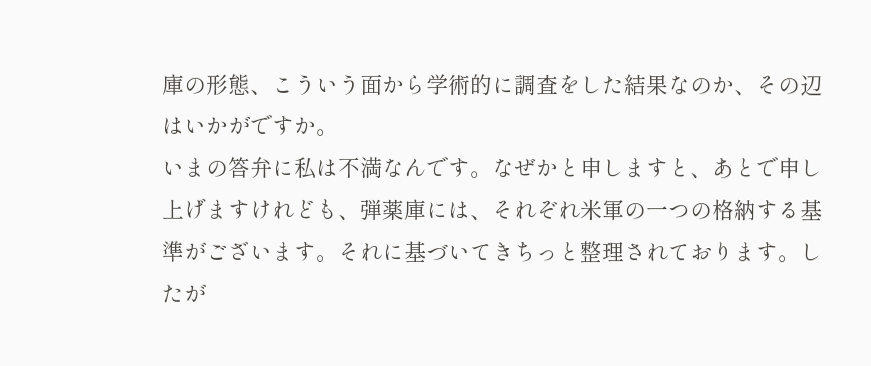庫の形態、こういう面から学術的に調査をした結果なのか、その辺はいかがですか。
いまの答弁に私は不満なんです。なぜかと申しますと、あとで申し上げますけれども、弾薬庫には、それぞれ米軍の一つの格納する基準がございます。それに基づいてきちっと整理されております。したが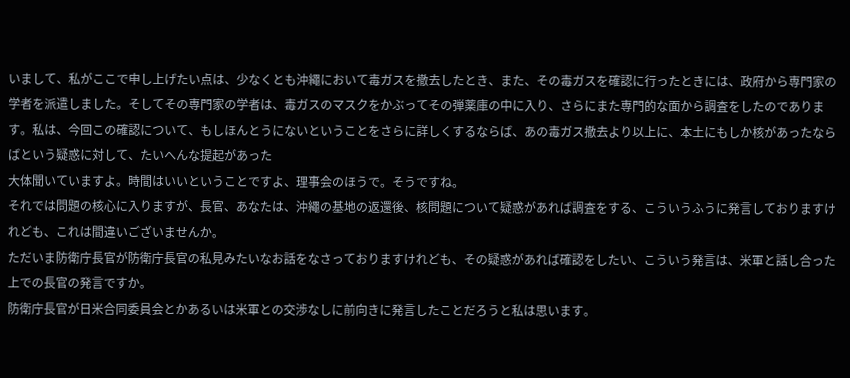いまして、私がここで申し上げたい点は、少なくとも沖繩において毒ガスを撤去したとき、また、その毒ガスを確認に行ったときには、政府から専門家の学者を派遣しました。そしてその専門家の学者は、毒ガスのマスクをかぶってその弾薬庫の中に入り、さらにまた専門的な面から調査をしたのであります。私は、今回この確認について、もしほんとうにないということをさらに詳しくするならば、あの毒ガス撤去より以上に、本土にもしか核があったならばという疑惑に対して、たいへんな提起があった
大体聞いていますよ。時間はいいということですよ、理事会のほうで。そうですね。
それでは問題の核心に入りますが、長官、あなたは、沖繩の基地の返還後、核問題について疑惑があれば調査をする、こういうふうに発言しておりますけれども、これは間違いございませんか。
ただいま防衛庁長官が防衛庁長官の私見みたいなお話をなさっておりますけれども、その疑惑があれば確認をしたい、こういう発言は、米軍と話し合った上での長官の発言ですか。
防衛庁長官が日米合同委員会とかあるいは米軍との交渉なしに前向きに発言したことだろうと私は思います。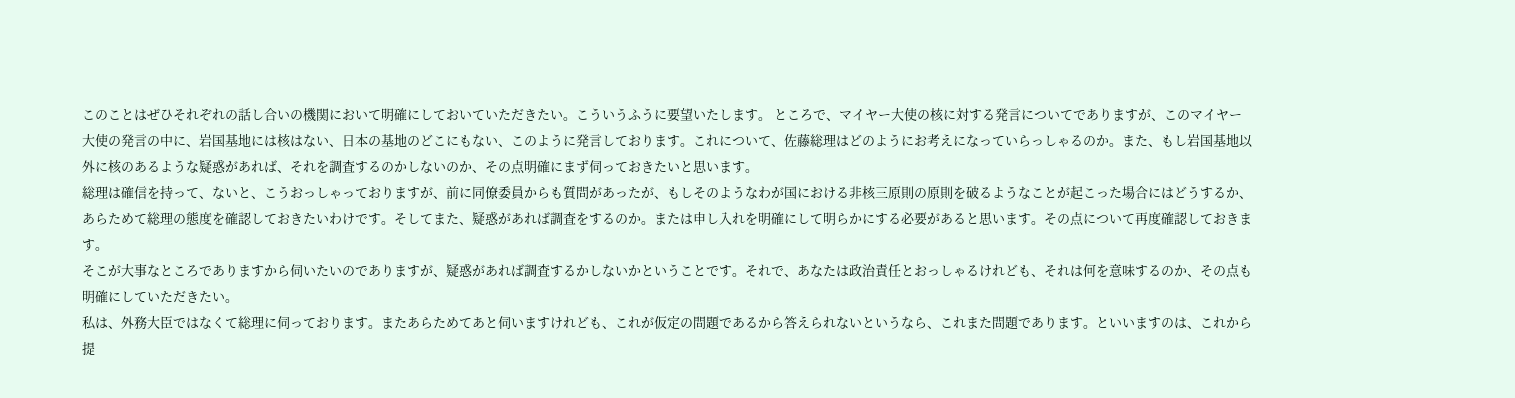このことはぜひそれぞれの話し合いの機関において明確にしておいていただきたい。こういうふうに要望いたします。 ところで、マイヤー大使の核に対する発言についてでありますが、このマイヤー大使の発言の中に、岩国基地には核はない、日本の基地のどこにもない、このように発言しております。これについて、佐藤総理はどのようにお考えになっていらっしゃるのか。また、もし岩国基地以外に核のあるような疑惑があれば、それを調査するのかしないのか、その点明確にまず伺っておきたいと思います。
総理は確信を持って、ないと、こうおっしゃっておりますが、前に同僚委員からも質問があったが、もしそのようなわが国における非核三原則の原則を破るようなことが起こった場合にはどうするか、あらためて総理の態度を確認しておきたいわけです。そしてまた、疑惑があれば調査をするのか。または申し入れを明確にして明らかにする必要があると思います。その点について再度確認しておきます。
そこが大事なところでありますから伺いたいのでありますが、疑惑があれば調査するかしないかということです。それで、あなたは政治責任とおっしゃるけれども、それは何を意味するのか、その点も明確にしていただきたい。
私は、外務大臣ではなくて総理に伺っております。またあらためてあと伺いますけれども、これが仮定の問題であるから答えられないというなら、これまた問題であります。といいますのは、これから提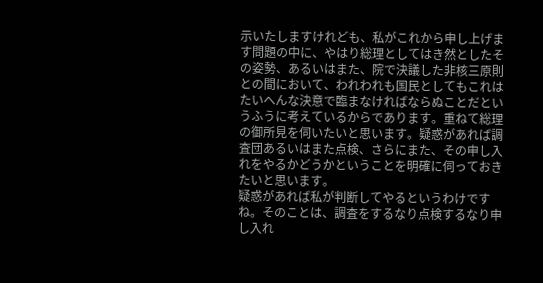示いたしますけれども、私がこれから申し上げます問題の中に、やはり総理としてはき然としたその姿勢、あるいはまた、院で決議した非核三原則との間において、われわれも国民としてもこれはたいへんな決意で臨まなければならぬことだというふうに考えているからであります。重ねて総理の御所見を伺いたいと思います。疑惑があれば調査団あるいはまた点検、さらにまた、その申し入れをやるかどうかということを明確に伺っておきたいと思います。
疑惑があれば私が判断してやるというわけですね。そのことは、調査をするなり点検するなり申し入れ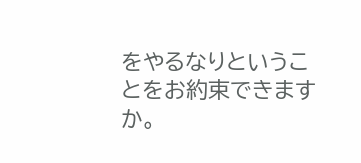をやるなりということをお約束できますか。